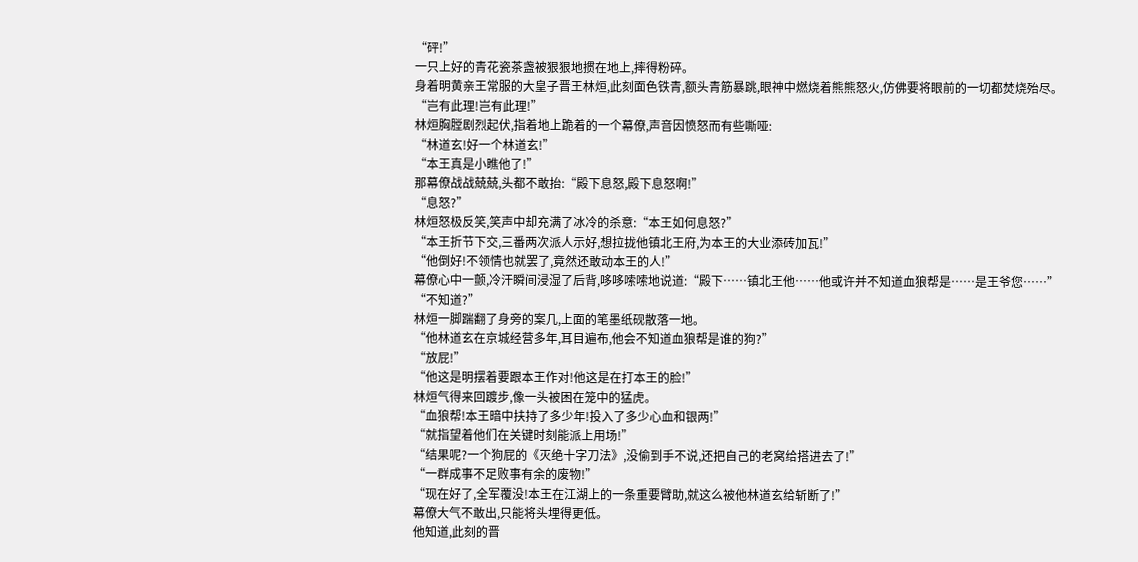“砰!”
一只上好的青花瓷茶盏被狠狠地掼在地上,摔得粉碎。
身着明黄亲王常服的大皇子晋王林烜,此刻面色铁青,额头青筋暴跳,眼神中燃烧着熊熊怒火,仿佛要将眼前的一切都焚烧殆尽。
“岂有此理!岂有此理!”
林烜胸膛剧烈起伏,指着地上跪着的一个幕僚,声音因愤怒而有些嘶哑:
“林道玄!好一个林道玄!”
“本王真是小瞧他了!”
那幕僚战战兢兢,头都不敢抬:“殿下息怒,殿下息怒啊!”
“息怒?”
林烜怒极反笑,笑声中却充满了冰冷的杀意:“本王如何息怒?”
“本王折节下交,三番两次派人示好,想拉拢他镇北王府,为本王的大业添砖加瓦!”
“他倒好!不领情也就罢了,竟然还敢动本王的人!”
幕僚心中一颤,冷汗瞬间浸湿了后背,哆哆嗦嗦地说道:“殿下……镇北王他……他或许并不知道血狼帮是……是王爷您……”
“不知道?”
林烜一脚踹翻了身旁的案几,上面的笔墨纸砚散落一地。
“他林道玄在京城经营多年,耳目遍布,他会不知道血狼帮是谁的狗?”
“放屁!”
“他这是明摆着要跟本王作对!他这是在打本王的脸!”
林烜气得来回踱步,像一头被困在笼中的猛虎。
“血狼帮!本王暗中扶持了多少年!投入了多少心血和银两!”
“就指望着他们在关键时刻能派上用场!”
“结果呢?一个狗屁的《灭绝十字刀法》,没偷到手不说,还把自己的老窝给搭进去了!”
“一群成事不足败事有余的废物!”
“现在好了,全军覆没!本王在江湖上的一条重要臂助,就这么被他林道玄给斩断了!”
幕僚大气不敢出,只能将头埋得更低。
他知道,此刻的晋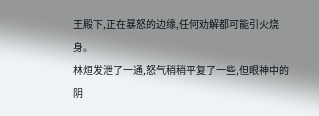王殿下,正在暴怒的边缘,任何劝解都可能引火烧身。
林烜发泄了一通,怒气稍稍平复了一些,但眼神中的阴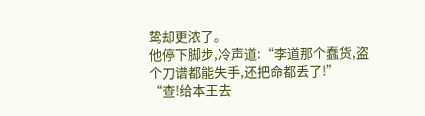鸷却更浓了。
他停下脚步,冷声道:“李道那个蠢货,盗个刀谱都能失手,还把命都丢了!”
“查!给本王去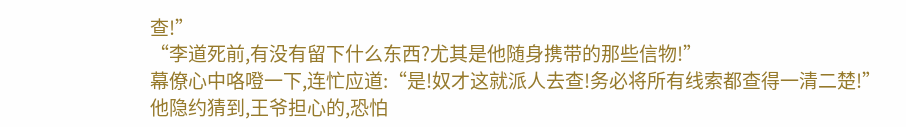查!”
“李道死前,有没有留下什么东西?尤其是他随身携带的那些信物!”
幕僚心中咯噔一下,连忙应道:“是!奴才这就派人去查!务必将所有线索都查得一清二楚!”
他隐约猜到,王爷担心的,恐怕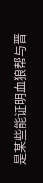是某些能证明血狼帮与晋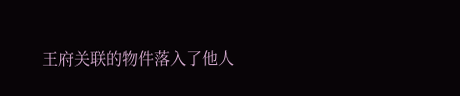王府关联的物件落入了他人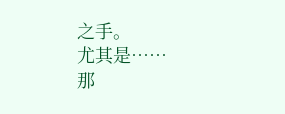之手。
尤其是……
那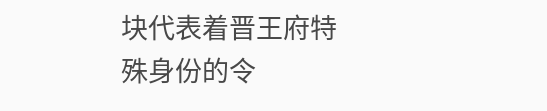块代表着晋王府特殊身份的令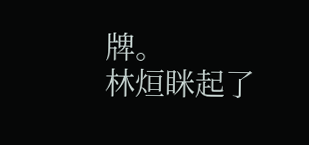牌。
林烜眯起了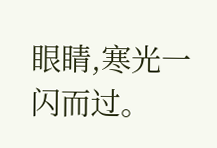眼睛,寒光一闪而过。